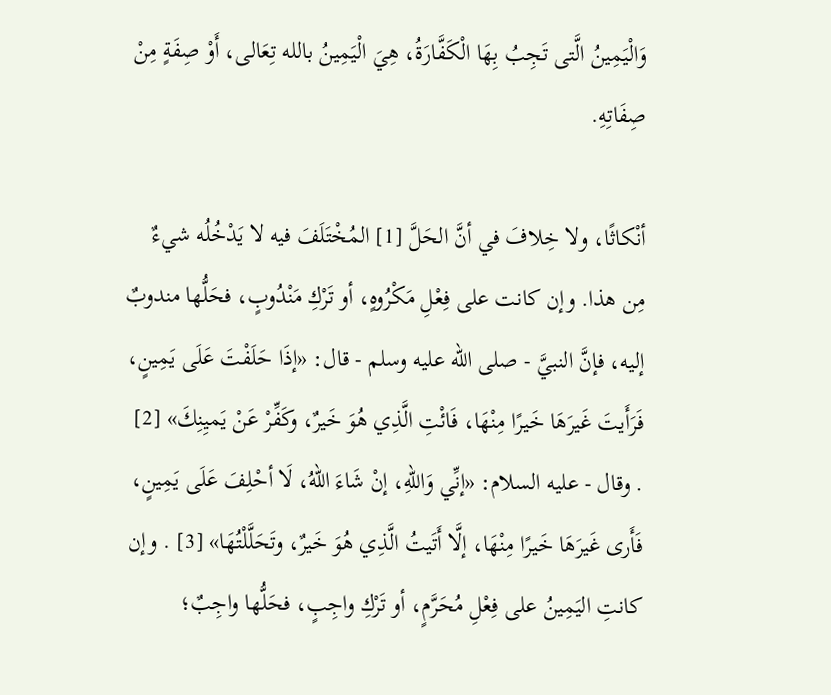وَالْيَمِينُ الَّتى تَجِبُ بِهَا الْكَفَّارَةُ، هِيَ الْيَمِينُ بالله تِعَالى، أَوْ صِفَةٍ مِنْ صِفَاتِهِ.

أنْكاثًا، ولا خِلافَ في أنَّ الحَلَّ [1] المُخْتَلَفَ فيه لا يَدْخُلُه شيءٌ مِن هذا. وإن كانت على فِعْلِ مَكْرُوهٍ، أو تَرْكِ مَنْدُوبٍ، فحَلُّها مندوبٌ إليه، فإنَّ النبيَّ - صلى الله عليه وسلم - قال: «إذَا حَلَفْتَ عَلَى يَمِينٍ، فَرَأَيتَ غَيرَهَا خَيرًا مِنْهَا، فَائْتِ الَّذِي هُوَ خَيرٌ، وكَفِّرْ عَنْ يَميِنِكَ» [2] . وقال - عليه السلام: «إنِّي وَاللهِ، إنْ شَاءَ اللهُ، لَا أحْلِفَ عَلَى يَمِينٍ، فَأَرى غَيرَهَا خَيرًا مِنْهَا، إلَّا أَتَيتُ الَّذِي هُوَ خَيرٌ، وتَحَلَّلْتُهَا» [3] . وإن كانتِ اليَمِينُ على فِعْلِ مُحَرَّمٍ، أو تَرْكِ واجِبٍ، فحَلُّها واجِبٌ؛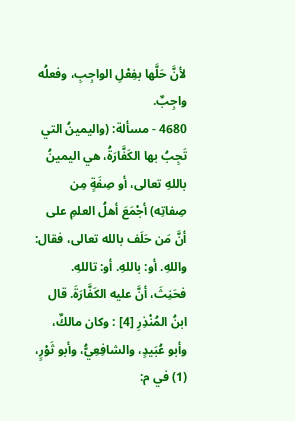لأنَّ حَلَّها بفِعْلِ الواجِبِ، وفعلُه واجِبٌ.
4680 - مسألة: (واليمينُ التي تَجِبُ بها الكَفَّارَةُ، هي اليمينُ باللهِ تعالى، أو صِفَةٍ مِن صِفاتِه) أجْمَعَ أهلُ العلمِ على أنَّ مَن حَلَف بالله تعالى، فقال: واللهِ. أو: باللهِ. أو: تاللهِ. فحَنِثَ، أنَّ عليه الكَفَّارَةَ. قال ابنُ المُنْذِرِ [4] : وكان مالكٌ، وأبو عُبَيدٍ، والشافِعِيُّ، وأبو ثَوْرٍ،
(1) في م: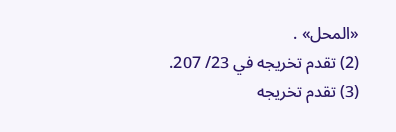«المحل» .
(2) تقدم تخريجه في 23/ 207.
(3) تقدم تخريجه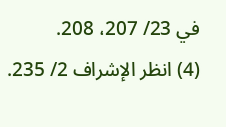في 23/ 207، 208.
(4) انظر الإشراف 2/ 235.